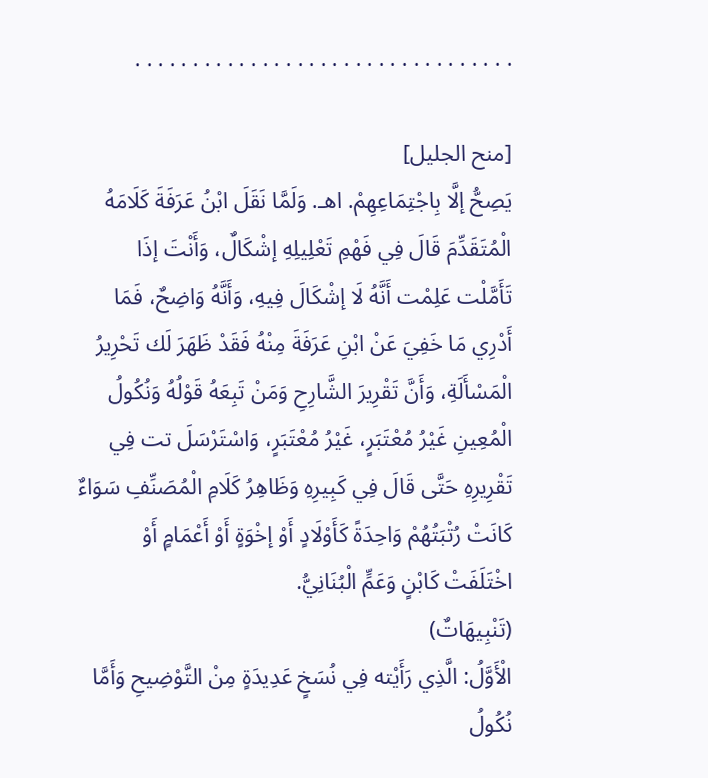. . . . . . . . . . . . . . . . . . . . . . . . . . . . . . . . .

[منح الجليل]
يَصِحُّ إلَّا بِاجْتِمَاعِهِمْ. اهـ. وَلَمَّا نَقَلَ ابْنُ عَرَفَةَ كَلَامَهُ الْمُتَقَدِّمَ قَالَ فِي فَهْمِ تَعْلِيلِهِ إشْكَالٌ، وَأَنْتَ إذَا تَأَمَّلْت عَلِمْت أَنَّهُ لَا إشْكَالَ فِيهِ، وَأَنَّهُ وَاضِحٌ، فَمَا أَدْرِي مَا خَفِيَ عَنْ ابْنِ عَرَفَةَ مِنْهُ فَقَدْ ظَهَرَ لَك تَحْرِيرُ الْمَسْأَلَةِ، وَأَنَّ تَقْرِيرَ الشَّارِحِ وَمَنْ تَبِعَهُ قَوْلُهُ وَنُكُولُ الْمُعِينِ غَيْرُ مُعْتَبَرٍ، غَيْرُ مُعْتَبَرٍ، وَاسْتَرْسَلَ تت فِي تَقْرِيرِهِ حَتَّى قَالَ فِي كَبِيرِهِ وَظَاهِرُ كَلَامِ الْمُصَنِّفِ سَوَاءٌ كَانَتْ رُتْبَتُهُمْ وَاحِدَةً كَأَوْلَادٍ أَوْ إخْوَةٍ أَوْ أَعْمَامٍ أَوْ اخْتَلَفَتْ كَابْنٍ وَعَمٍّ الْبُنَانِيُّ.
(تَنْبِيهَاتٌ)
الْأَوَّلُ: الَّذِي رَأَيْته فِي نُسَخٍ عَدِيدَةٍ مِنْ التَّوْضِيحِ وَأَمَّا نُكُولُ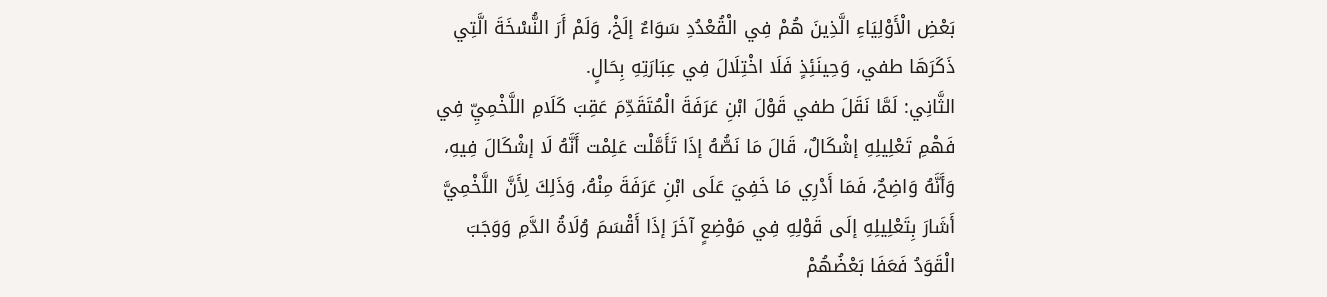بَعْضِ الْأَوْلِيَاءِ الَّذِينَ هُمْ فِي الْقُعْدُدِ سَوَاءٌ إلَخْ، وَلَمْ أَرَ النُّسْخَةَ الَّتِي ذَكَرَهَا طفي، وَحِينَئِذٍ فَلَا اخْتِلَالَ فِي عِبَارَتِهِ بِحَالٍ.
الثَّانِي: لَمَّا نَقَلَ طفي قَوْلَ ابْنِ عَرَفَةَ الْمُتَقَدِّمَ عَقِبَ كَلَامِ اللَّخْمِيِّ فِي فَهْمِ تَعْلِيلِهِ إشْكَالٌ، قَالَ مَا نَصُّهُ إذَا تَأَمَّلْت عَلِمْت أَنَّهُ لَا إشْكَالَ فِيهِ، وَأَنَّهُ وَاضِحٌ، فَمَا أَدْرِي مَا خَفِيَ عَلَى ابْنِ عَرَفَةَ مِنْهُ، وَذَلِكَ لِأَنَّ اللَّخْمِيَّ أَشَارَ بِتَعْلِيلِهِ إلَى قَوْلِهِ فِي مَوْضِعٍ آخَرَ إذَا أَقْسَمَ وُلَاةُ الدَّمِ وَوَجَبَ الْقَوَدُ فَعَفَا بَعْضُهُمْ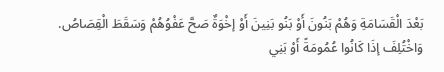بَعْدَ الْقَسَامَةِ وَهُمْ بَنُونَ أَوْ بَنُو بَنِينَ أَوْ إخْوَةٌ صَحَّ عَفْوُهُمْ وَسَقَطَ الْقِصَاصُ. وَاخْتُلِفَ إذَا كَانُوا عُمُومَةً أَوْ بَنِي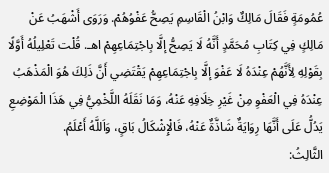عُمُومَةٍ فَقَالَ مَالِكٌ وَابْنُ الْقَاسِمِ يَصِحُّ عَفْوُهُمْ. وَرَوَى أَشْهَبُ عَنْ مَالِكٍ فِي كِتَابِ مُحَمَّدٍ أَنَّهُ لَا يَصِحُّ إلَّا بِاجْتِمَاعِهِمْ اهـ. قُلْت تَعْلِيلُهُ أَوَّلًا بِقَوْلِهِ لِأَنَّهُمْ عِنْدَهُ لَا عَفْوَ إلَّا بِاجْتِمَاعِهِمْ يَقْتَضِي أَنَّ ذَلِكَ هُوَ الْمَذْهَبُ عِنْدَهُ فِي الْعَفْوِ مِنْ غَيْرِ خِلَافِهِ عَنْهُ، وَمَا نَقَلَهُ اللَّخْمِيُّ فِي هَذَا الْمَوْضِعِ يَدُلُّ عَلَى أَنَّهَا رِوَايَةٌ شَاذَّةٌ عَنْهُ، فَالْإِشْكَالُ بَاقٍ، وَاَللَّهُ أَعْلَمُ.
الثَّالِثُ: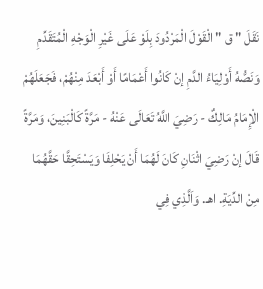نَقَلَ " ق " الْقَوْلَ الْمَرْدُودَ بِلَوْ عَلَى غَيْرِ الْوَجْهِ الْمُتَقَدِّمِ وَنَصُّهُ أَوْلِيَاءُ الدَّمِ إنْ كَانُوا أَعْمَامًا أَوْ أَبْعَدَ مِنْهُمْ، فَجَعَلَهُمْ الْإِمَامُ مَالِكٌ - رَضِيَ اللَّهُ تَعَالَى عَنْهُ - مَرَّةً كَالْبَنِينَ، وَمَرَّةً قَالَ إنْ رَضِيَ اثْنَانِ كَانَ لَهُمَا أَنْ يَحْلِفَا وَيَسْتَحِقَّا حَقَّهُمَا مِنْ الدِّيَةِ. اهـ. وَاَلَّذِي فِي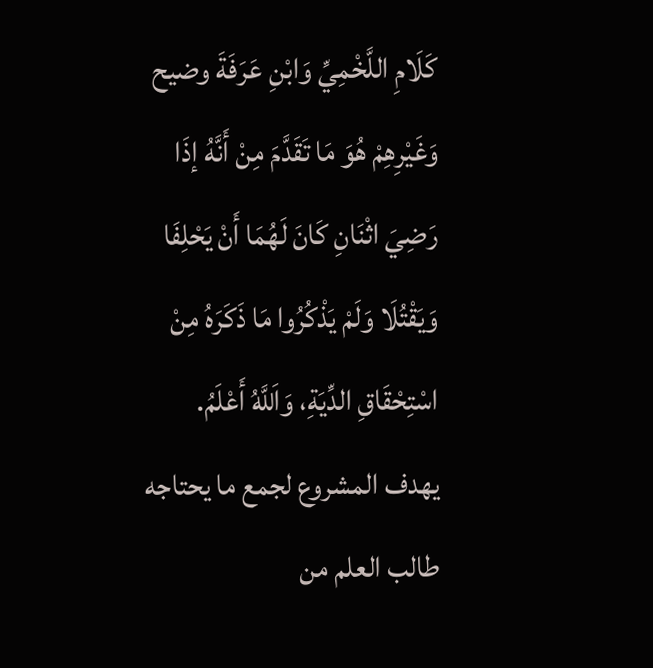كَلَامِ اللَّخْمِيِّ وَابْنِ عَرَفَةَ وضيح وَغَيْرِهِمْ هُوَ مَا تَقَدَّمَ مِنْ أَنَّهُ إذَا رَضِيَ اثْنَانِ كَانَ لَهُمَا أَنْ يَحْلِفَا وَيَقْتُلَا وَلَمْ يَذْكُرُوا مَا ذَكَرَهُ مِنْ اسْتِحْقَاقِ الدِّيَةِ، وَاَللَّهُ أَعْلَمُ.
يهدف المشروع لجمع ما يحتاجه طالب العلم من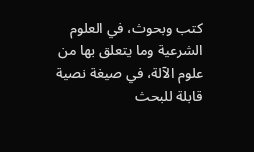كتب وبحوث، في العلوم الشرعية وما يتعلق بها من علوم الآلة، في صيغة نصية قابلة للبحث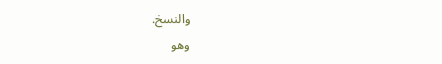والنسخ.
وهو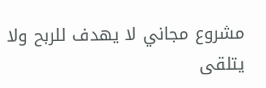مشروع مجاني لا يهدف للربح ولا يتلقى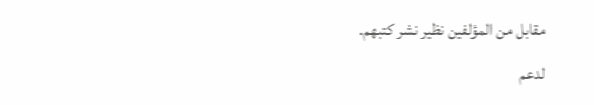مقابل من المؤلفين نظير نشر كتبهم.
لدعم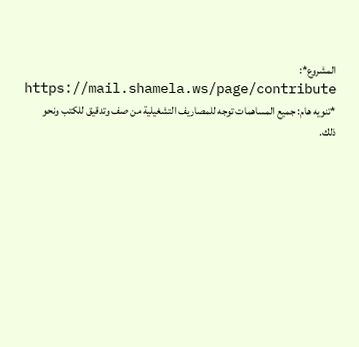المشروع*: https://mail.shamela.ws/page/contribute
*تنويه هام: جميع المساهمات توجه للمصاريف التشغيلية من صف وتدقيق للكتب ونحو ذلك.